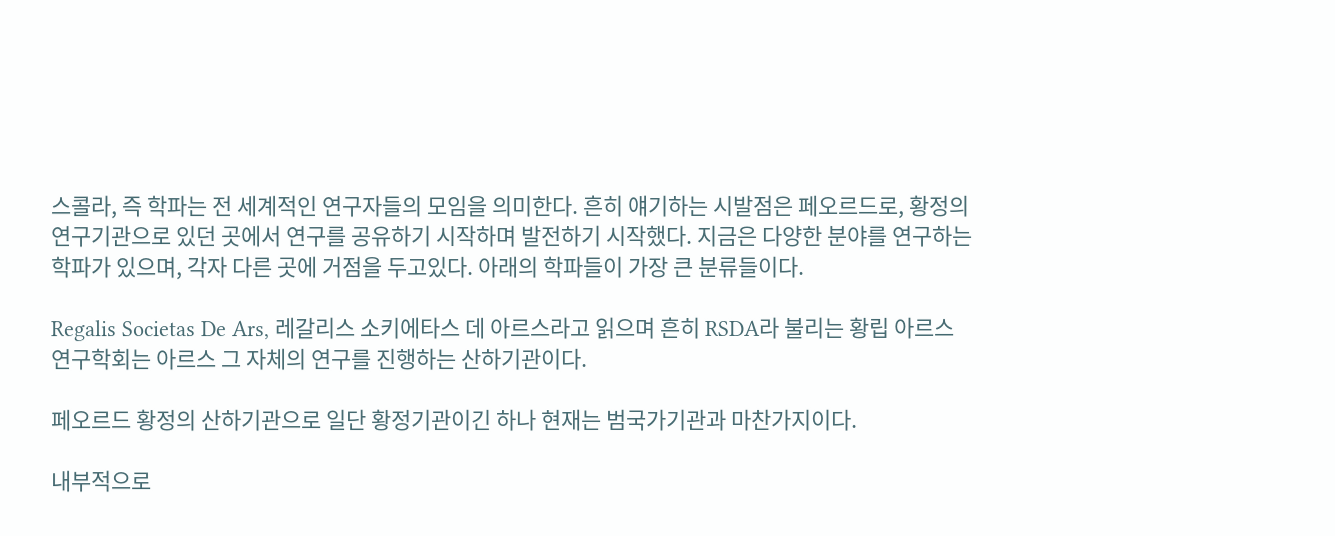스콜라, 즉 학파는 전 세계적인 연구자들의 모임을 의미한다. 흔히 얘기하는 시발점은 페오르드로, 황정의 연구기관으로 있던 곳에서 연구를 공유하기 시작하며 발전하기 시작했다. 지금은 다양한 분야를 연구하는 학파가 있으며, 각자 다른 곳에 거점을 두고있다. 아래의 학파들이 가장 큰 분류들이다.

Regalis Societas De Ars, 레갈리스 소키에타스 데 아르스라고 읽으며 흔히 RSDA라 불리는 황립 아르스 연구학회는 아르스 그 자체의 연구를 진행하는 산하기관이다.

페오르드 황정의 산하기관으로 일단 황정기관이긴 하나 현재는 범국가기관과 마찬가지이다.

내부적으로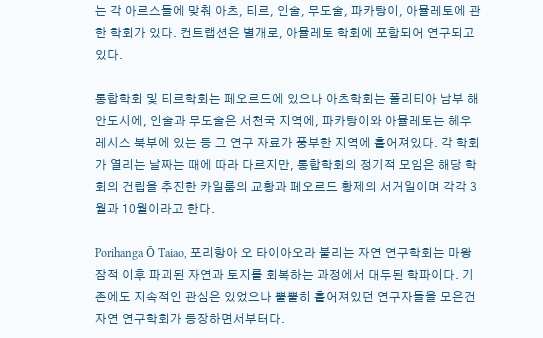는 각 아르스들에 맞춰 아츠, 티르, 인술, 무도술, 파카탕이, 아뮬레토에 관한 학회가 있다. 컨트랩션은 별개로, 아뮬레토 학회에 포함되어 연구되고있다.

통합학회 및 티르학회는 페오르드에 있으나 아츠학회는 폴리티아 남부 해안도시에, 인술과 무도술은 서천국 지역에, 파카탕이와 아뮬레토는 헤우레시스 북부에 있는 등 그 연구 자료가 풍부한 지역에 흩어져있다. 각 학회가 열리는 날짜는 때에 따라 다르지만, 통합학회의 정기적 모임은 해당 학회의 건립을 추진한 카일룸의 교황과 페오르드 황제의 서거일이며 각각 3월과 10월이라고 한다.

Porihanga Ō Taiao, 포리항아 오 타이아오라 불리는 자연 연구학회는 마왕 잠적 이후 파괴된 자연과 토지를 회복하는 과정에서 대두된 학파이다. 기존에도 지속적인 관심은 있었으나 뿔뿔히 흩어져있던 연구자들을 모은건 자연 연구학회가 등장하면서부터다.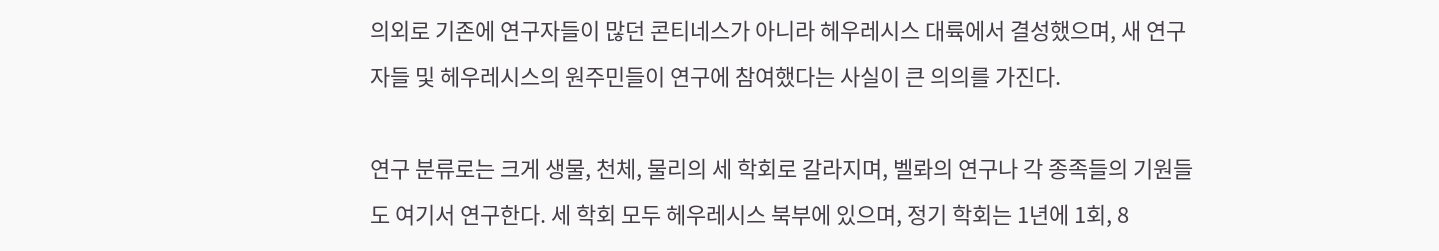의외로 기존에 연구자들이 많던 콘티네스가 아니라 헤우레시스 대륙에서 결성했으며, 새 연구자들 및 헤우레시스의 원주민들이 연구에 참여했다는 사실이 큰 의의를 가진다.

연구 분류로는 크게 생물, 천체, 물리의 세 학회로 갈라지며, 벨롸의 연구나 각 종족들의 기원들도 여기서 연구한다. 세 학회 모두 헤우레시스 북부에 있으며, 정기 학회는 1년에 1회, 8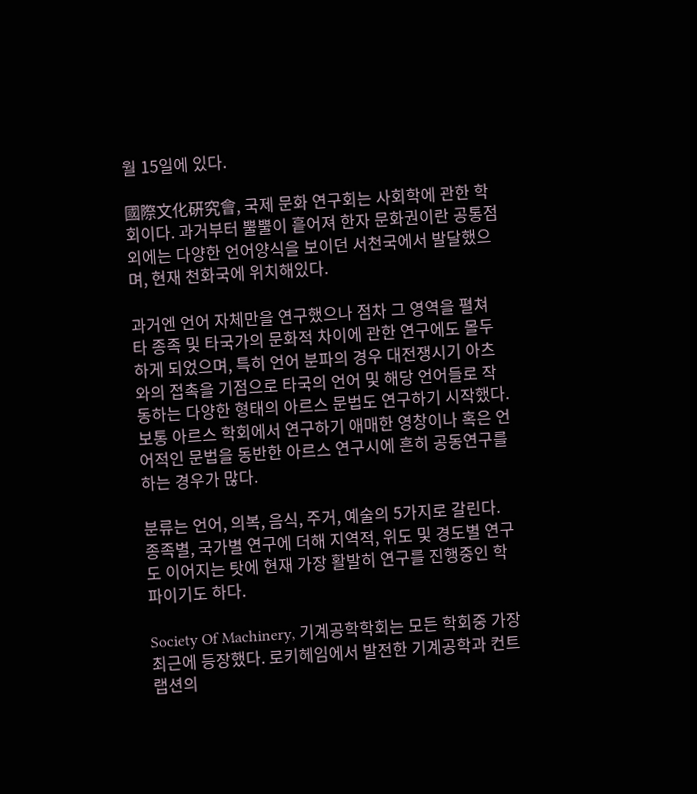월 15일에 있다.

國際文化硏究會, 국제 문화 연구회는 사회학에 관한 학회이다. 과거부터 뿔뿔이 흩어져 한자 문화권이란 공통점 외에는 다양한 언어양식을 보이던 서천국에서 발달했으며, 현재 천화국에 위치해있다.

과거엔 언어 자체만을 연구했으나 점차 그 영역을 펼쳐 타 종족 및 타국가의 문화적 차이에 관한 연구에도 몰두하게 되었으며, 특히 언어 분파의 경우 대전쟁시기 아츠와의 접촉을 기점으로 타국의 언어 및 해당 언어들로 작동하는 다양한 형태의 아르스 문법도 연구하기 시작했다. 보통 아르스 학회에서 연구하기 애매한 영창이나 혹은 언어적인 문법을 동반한 아르스 연구시에 흔히 공동연구를 하는 경우가 많다.

분류는 언어, 의복, 음식, 주거, 예술의 5가지로 갈린다. 종족별, 국가별 연구에 더해 지역적, 위도 및 경도별 연구도 이어지는 탓에 현재 가장 활발히 연구를 진행중인 학파이기도 하다.

Society Of Machinery, 기계공학학회는 모든 학회중 가장 최근에 등장했다. 로키헤임에서 발전한 기계공학과 컨트랩션의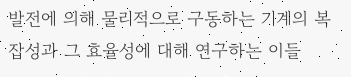발전에 의해 물리적으로 구동하는 기계의 복잡성과 그 효율성에 대해 연구하는 이들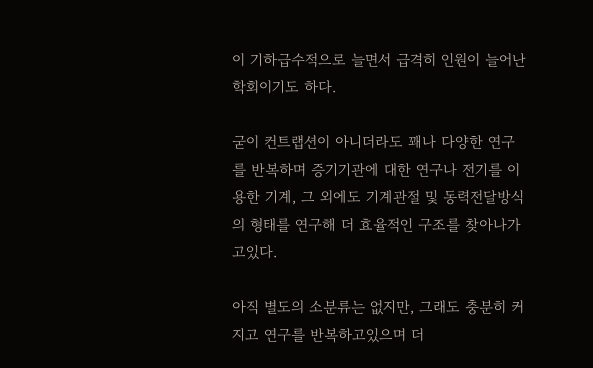이 기하급수적으로 늘면서 급격히 인원이 늘어난 학회이기도 하다.

굳이 컨트랩션이 아니더라도 꽤나 다양한 연구를 반복하며 증기기관에 대한 연구나 전기를 이용한 기계, 그 외에도 기계관절 및 동력전달방식의 형태를 연구해 더 효율적인 구조를 찾아나가고있다.

아직 별도의 소분류는 없지만, 그래도 충분히 커지고 연구를 반복하고있으며 더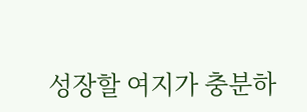성장할 여지가 충분하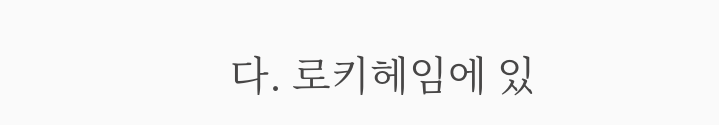다. 로키헤임에 있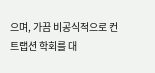으며, 가끔 비공식적으로 컨트랩션 학회를 대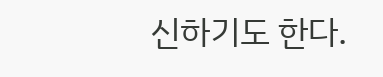신하기도 한다.